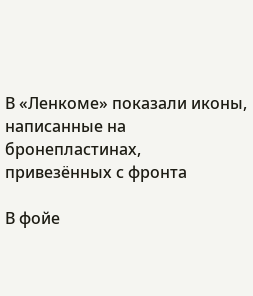В «Ленкоме» показали иконы, написанные на бронепластинах, привезённых с фронта

В фойе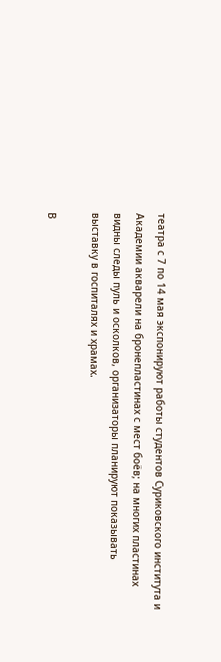театра с 7 по 14 мая экспонируют работы студентов Суриковского института и Академии акварели на бронепластинах с мест боёв; на многих пластинах видны следы пуль и осколков, организаторы планируют показывать выставку в госпиталях и храмах.

В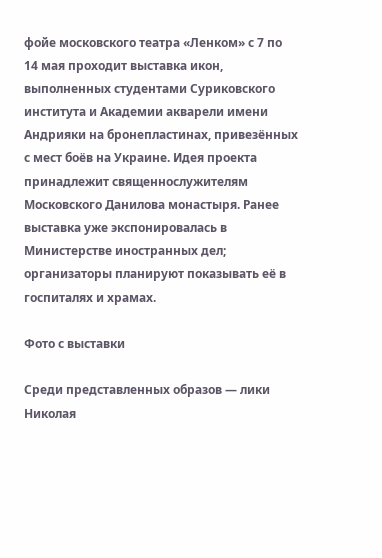фойе московского театра «Ленком» с 7 по 14 мая проходит выставка икон, выполненных студентами Суриковского института и Академии акварели имени Андрияки на бронепластинах, привезённых с мест боёв на Украине. Идея проекта принадлежит священнослужителям Московского Данилова монастыря. Ранее выставка уже экспонировалась в Министерстве иностранных дел; организаторы планируют показывать её в госпиталях и храмах.

Фото с выставки

Среди представленных образов — лики Николая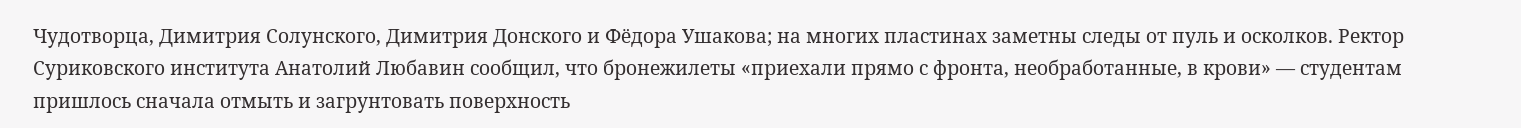Чудотворца, Димитрия Солунского, Димитрия Донского и Фёдора Ушакова; на многих пластинах заметны следы от пуль и осколков. Ректор Суриковского института Анатолий Любавин сообщил, что бронежилеты «приехали прямо с фронта, необработанные, в крови» — студентам пришлось сначала отмыть и загрунтовать поверхность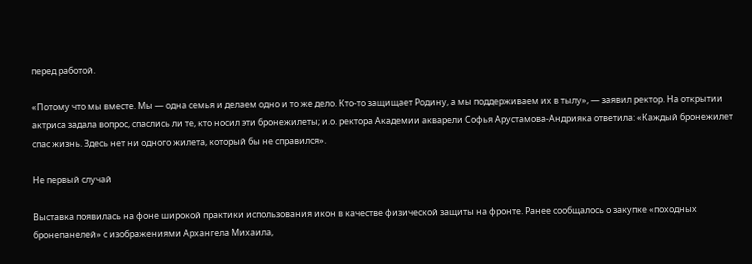перед работой.

«Потому что мы вместе. Мы — одна семья и делаем одно и то же дело. Кто‑то защищает Родину, а мы поддерживаем их в тылу», — заявил ректор. На открытии актриса задала вопрос, спаслись ли те, кто носил эти бронежилеты; и.о. ректора Академии акварели Софья Арустамова‑Андрияка ответила: «Каждый бронежилет спас жизнь. Здесь нет ни одного жилета, который бы не справился».

Не первый случай

Выставка появилась на фоне широкой практики использования икон в качестве физической защиты на фронте. Ранее сообщалось о закупке «походных бронепанелей» с изображениями Архангела Михаила,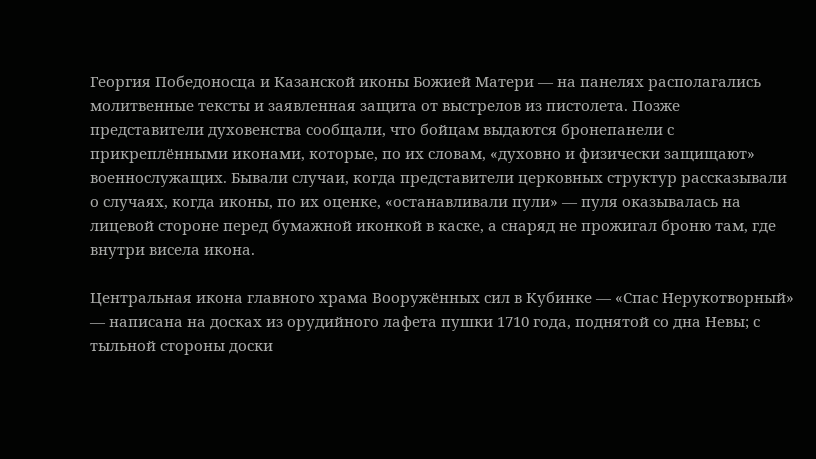Георгия Победоносца и Казанской иконы Божией Матери — на панелях располагались молитвенные тексты и заявленная защита от выстрелов из пистолета. Позже представители духовенства сообщали, что бойцам выдаются бронепанели с прикреплёнными иконами, которые, по их словам, «духовно и физически защищают» военнослужащих. Бывали случаи, когда представители церковных структур рассказывали о случаях, когда иконы, по их оценке, «останавливали пули» — пуля оказывалась на лицевой стороне перед бумажной иконкой в каске, а снаряд не прожигал броню там, где внутри висела икона.

Центральная икона главного храма Вооружённых сил в Кубинке — «Спас Нерукотворный» — написана на досках из орудийного лафета пушки 1710 года, поднятой со дна Невы; с тыльной стороны доски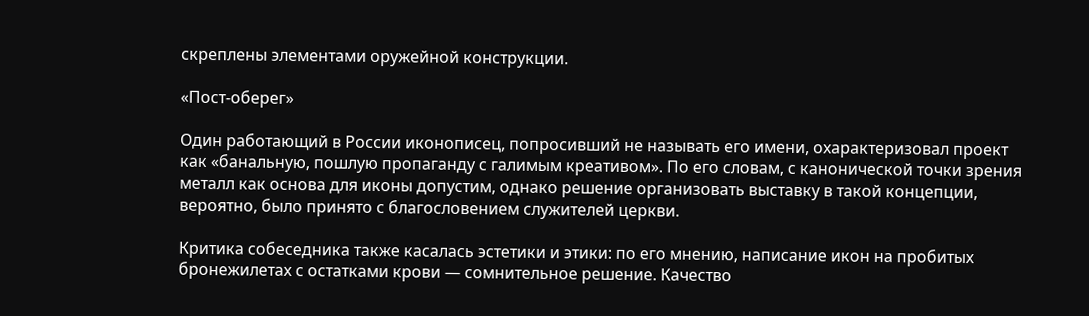скреплены элементами оружейной конструкции.

«Пост‑оберег»

Один работающий в России иконописец, попросивший не называть его имени, охарактеризовал проект как «банальную, пошлую пропаганду с галимым креативом». По его словам, с канонической точки зрения металл как основа для иконы допустим, однако решение организовать выставку в такой концепции, вероятно, было принято с благословением служителей церкви.

Критика собеседника также касалась эстетики и этики: по его мнению, написание икон на пробитых бронежилетах с остатками крови — сомнительное решение. Качество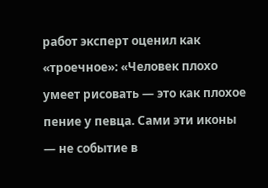работ эксперт оценил как «троечное»: «Человек плохо умеет рисовать — это как плохое пение у певца. Сами эти иконы — не событие в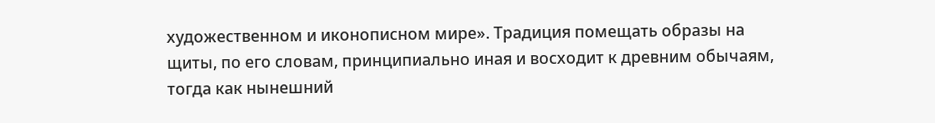художественном и иконописном мире». Традиция помещать образы на щиты, по его словам, принципиально иная и восходит к древним обычаям, тогда как нынешний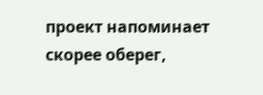проект напоминает скорее оберег,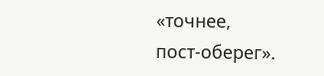«точнее, пост‑оберег».